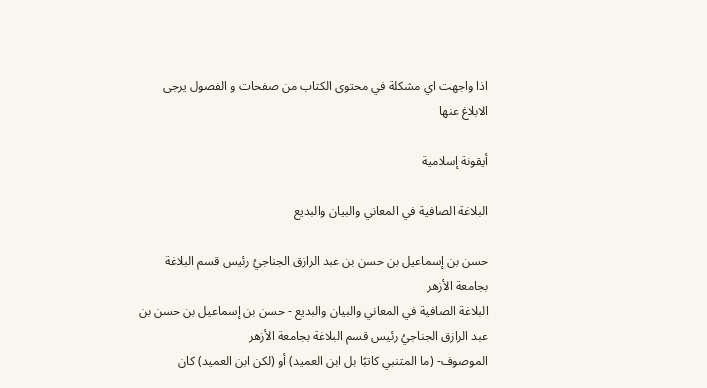اذا واجهت اي مشكلة في محتوى الكتاب من صفحات و الفصول يرجى الابلاغ عنها

أيقونة إسلامية

البلاغة الصافية في المعاني والبيان والبديع

حسن بن إسماعيل بن حسن بن عبد الرازق الجناجيُ رئيس قسم البلاغة بجامعة الأزهر
البلاغة الصافية في المعاني والبيان والبديع - حسن بن إسماعيل بن حسن بن عبد الرازق الجناجيُ رئيس قسم البلاغة بجامعة الأزهر
الموصوف- (ما المتنبي كاتبًا بل ابن العميد) أو (لكن ابن العميد) كان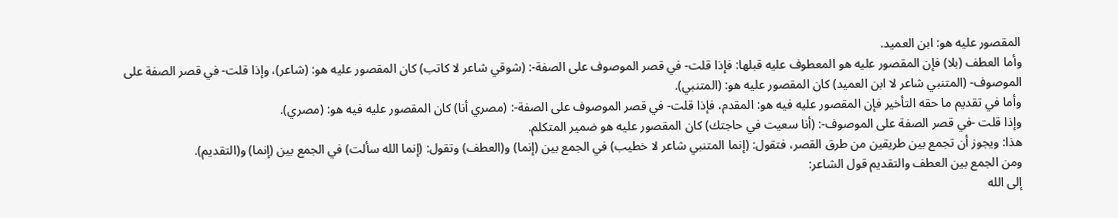المقصور عليه هو: ابن العميد.
وأما العطف (بلا) فإن المقصور عليه هو المعطوف عليه قبلها: فإذا قلت- في قصر الموصوف على الصفة-: (شوقي شاعر لا كاتب) كان المقصور عليه هو: (شاعر)، وإذا قلت- في قصر الصفة على الموصوف- (المتنبي شاعر لا ابن العميد) كان المقصور عليه هو: (المتنبي).
وأما في تقديم ما حقه التأخير فإن المقصور عليه فيه هو: المقدم، فإذا قلت- في قصر الموصوف على الصفة-: (مصري أنا) كان المقصور عليه فيه هو: (مصري).
وإذا قلت -في قصر الصفة على الموصوف-: (أنا سعيت في حاجتك) كان المقصور عليه هو ضمير المتكلم.
هذا: ويجوز أن تجمع بين طريقين من طرق القصر، فتقول: (إنما المتنبي شاعر لا خطيب) في الجمع بين (إنما) و(العطف) وتقول: (إنما الله سألت) في الجمع بين (إنما) و(التقديم).
ومن الجمع بين العطف والتقديم قول الشاعر:
إلى الله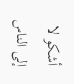أشكو لا إلى الناس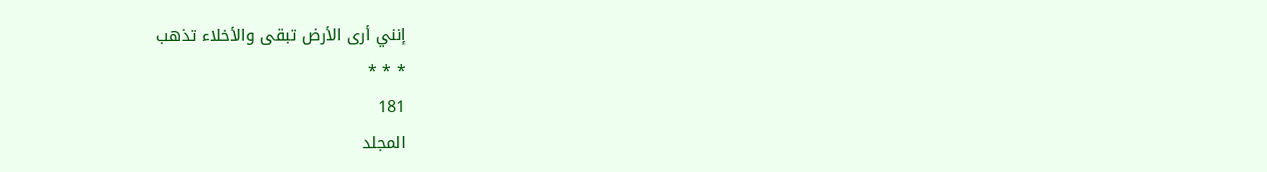إنني أرى الأرض تبقى والأخلاء تذهب
* * *
181
المجلد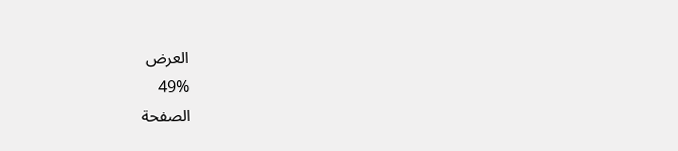العرض
49%
الصفحة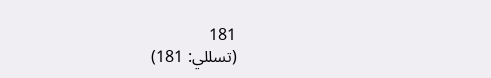181
(تسللي: 181)